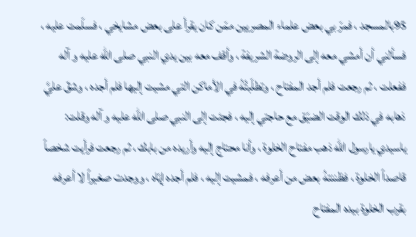95بالمسجد ، فمرّ بي بعض علماء المصريين ممّن كان يقرأ على بعض مشايخي ، فسلّمت عليه ، فسألني أن أمشي معه إلى الروضة الشريفة ، وأقف معه بين يدي النبي صلى الله عليه و آله ففعلت ، ثم رجعت فلم أجد المفتاح ، وتطلّبتُهُ في الأماكن التي مشيت إليها فلم أجده ، وشقّ عليَّ ذهابه في ذلك الوقت الضيّق مع حاجتي إليه ، فجئت إلى النبي صلى الله عليه و آله وقلت:
ياسيدي يارسول اللّٰه ذهب مفتاح الخلوة ، وأنا محتاج إليه وأريده من بابك ، ثم رجعت فرأيت شخصاً قاصداً الخلوة ، فظننتهُ بعض من أعرفه ، فمشيت إليه ، فلم أجده إيّاه ، ووجدت صغيراً لا أعرفه بقرب الخلوة بيده المفتاح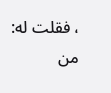، فقلت له: من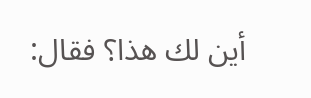أين لك هذا؟ فقال: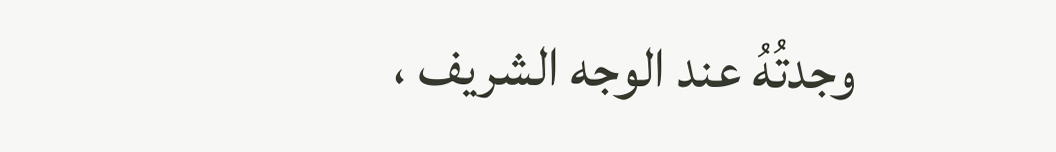وجدتُهُ عند الوجه الشريف ،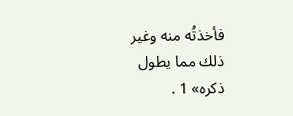فأخذتُه منه وغير ذلك مما يطول ذكره» 1 .